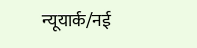न्यूयार्क/नई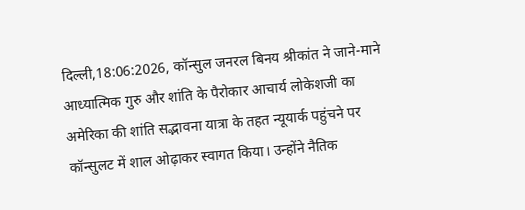दिल्ली,18:06:2026, कॉन्सुल जनरल बिनय श्रीकांत ने जाने-माने आध्यात्मिक गुरु और शांति के पैरोकार आचार्य लोकेशजी का अमेरिका की शांति सद्भावना यात्रा के तहत न्यूयार्क पहुंचने पर कॉन्सुलट में शाल ओढ़ाकर स्वागत किया। उन्होंने नैतिक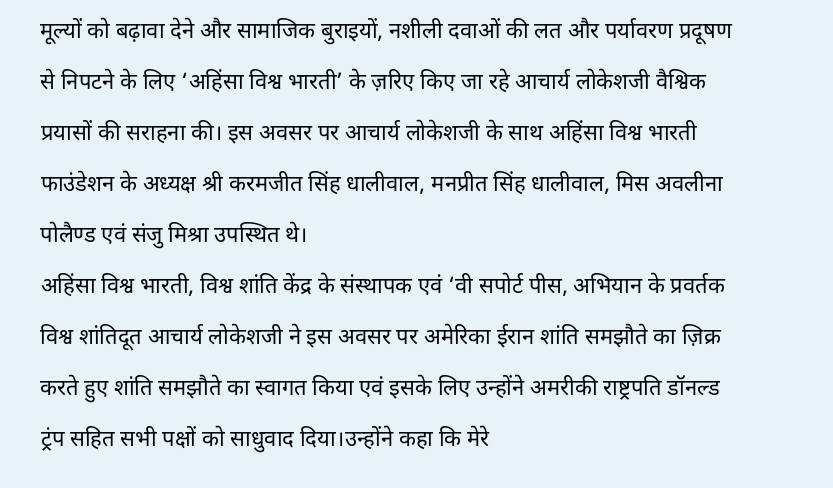मूल्यों को बढ़ावा देने और सामाजिक बुराइयों, नशीली दवाओं की लत और पर्यावरण प्रदूषण से निपटने के लिए ‘अहिंसा विश्व भारती’ के ज़रिए किए जा रहे आचार्य लोकेशजी वैश्विक प्रयासों की सराहना की। इस अवसर पर आचार्य लोकेशजी के साथ अहिंसा विश्व भारती फाउंडेशन के अध्यक्ष श्री करमजीत सिंह धालीवाल, मनप्रीत सिंह धालीवाल, मिस अवलीना पोलैण्ड एवं संजु मिश्रा उपस्थित थे।
अहिंसा विश्व भारती, विश्व शांति केंद्र के संस्थापक एवं ‘वी सपोर्ट पीस, अभियान के प्रवर्तक विश्व शांतिदूत आचार्य लोकेशजी ने इस अवसर पर अमेरिका ईरान शांति समझौते का ज़िक्र करते हुए शांति समझौते का स्वागत किया एवं इसके लिए उन्होंने अमरीकी राष्ट्रपति डॉनल्ड ट्रंप सहित सभी पक्षों को साधुवाद दिया।उन्होंने कहा कि मेरे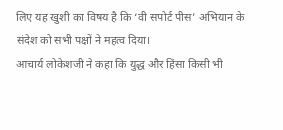लिए यह खुशी का विषय है कि ‘वी सपोर्ट पीस’ अभियान के संदेश को सभी पक्षों ने महत्व दिया।
आचार्य लोकेशजी ने कहा कि युद्ध और हिंसा किसी भी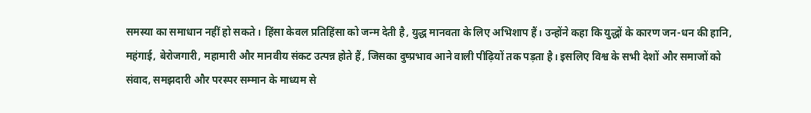समस्या का समाधान नहीं हो सकते। हिंसा केवल प्रतिहिंसा को जन्म देती है, युद्ध मानवता के लिए अभिशाप हैं। उन्होंने कहा कि युद्धों के कारण जन-धन की हानि, महंगाई, बेरोजगारी, महामारी और मानवीय संकट उत्पन्न होते हैं, जिसका दुष्प्रभाव आने वाली पीढ़ियों तक पड़ता है। इसलिए विश्व के सभी देशों और समाजों को संवाद, समझदारी और परस्पर सम्मान के माध्यम से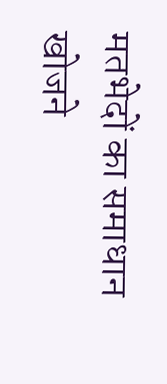मतभेदों का समाधान खोजने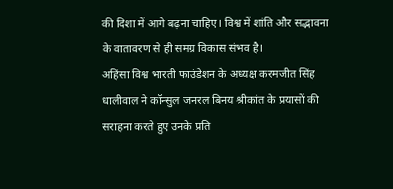की दिशा में आगे बढ़ना चाहिए। विश्व में शांति और सद्भावना के वातावरण से ही समग्र विकास संभव है।
अहिंसा विश्व भारती फाउंडेशन के अध्यक्ष करमजीत सिंह धालीवाल ने कॉन्सुल जनरल बिनय श्रीकांत के प्रयासों की सराहना करते हुए उनके प्रति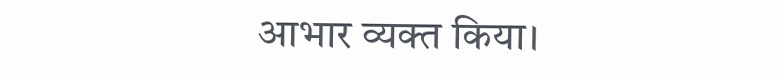आभार व्यक्त किया।